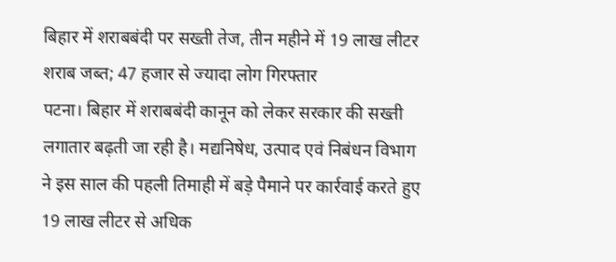बिहार में शराबबंदी पर सख्ती तेज, तीन महीने में 19 लाख लीटर शराब जब्त; 47 हजार से ज्यादा लोग गिरफ्तार
पटना। बिहार में शराबबंदी कानून को लेकर सरकार की सख्ती लगातार बढ़ती जा रही है। मद्यनिषेध, उत्पाद एवं निबंधन विभाग ने इस साल की पहली तिमाही में बड़े पैमाने पर कार्रवाई करते हुए 19 लाख लीटर से अधिक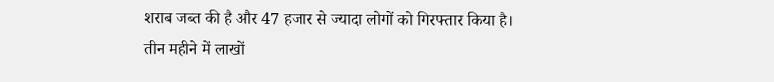शराब जब्त की है और 47 हजार से ज्यादा लोगों को गिरफ्तार किया है।
तीन महीने में लाखों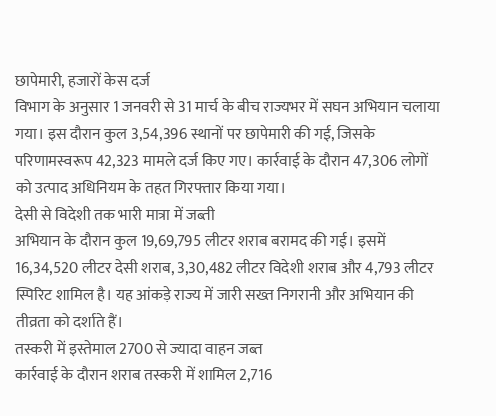छापेमारी, हजारों केस दर्ज
विभाग के अनुसार 1 जनवरी से 31 मार्च के बीच राज्यभर में सघन अभियान चलाया गया। इस दौरान कुल 3,54,396 स्थानों पर छापेमारी की गई, जिसके परिणामस्वरूप 42,323 मामले दर्ज किए गए। कार्रवाई के दौरान 47,306 लोगों को उत्पाद अधिनियम के तहत गिरफ्तार किया गया।
देसी से विदेशी तक भारी मात्रा में जब्ती
अभियान के दौरान कुल 19,69,795 लीटर शराब बरामद की गई। इसमें 16,34,520 लीटर देसी शराब, 3,30,482 लीटर विदेशी शराब और 4,793 लीटर स्पिरिट शामिल है। यह आंकड़े राज्य में जारी सख्त निगरानी और अभियान की तीव्रता को दर्शाते हैं।
तस्करी में इस्तेमाल 2700 से ज्यादा वाहन जब्त
कार्रवाई के दौरान शराब तस्करी में शामिल 2,716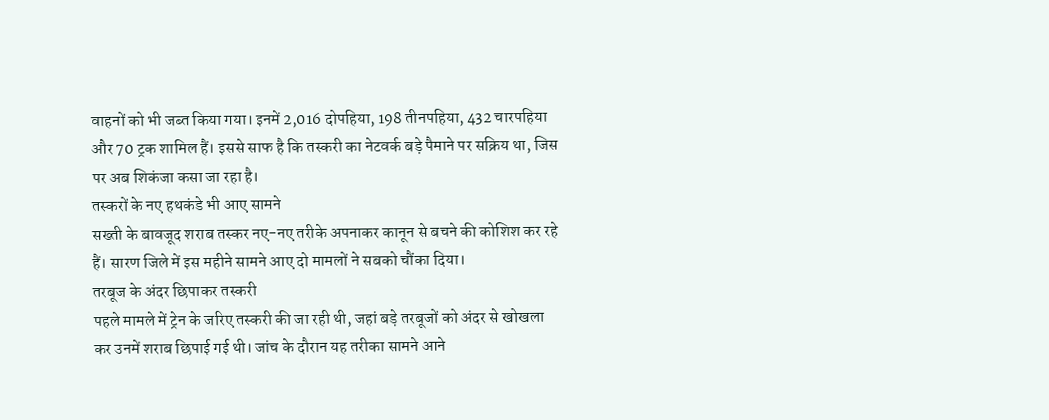वाहनों को भी जब्त किया गया। इनमें 2,016 दोपहिया, 198 तीनपहिया, 432 चारपहिया और 70 ट्रक शामिल हैं। इससे साफ है कि तस्करी का नेटवर्क बड़े पैमाने पर सक्रिय था, जिस पर अब शिकंजा कसा जा रहा है।
तस्करों के नए हथकंडे भी आए सामने
सख्ती के बावजूद शराब तस्कर नए-नए तरीके अपनाकर कानून से बचने की कोशिश कर रहे हैं। सारण जिले में इस महीने सामने आए दो मामलों ने सबको चौंका दिया।
तरबूज के अंदर छिपाकर तस्करी
पहले मामले में ट्रेन के जरिए तस्करी की जा रही थी, जहां बड़े तरबूजों को अंदर से खोखला कर उनमें शराब छिपाई गई थी। जांच के दौरान यह तरीका सामने आने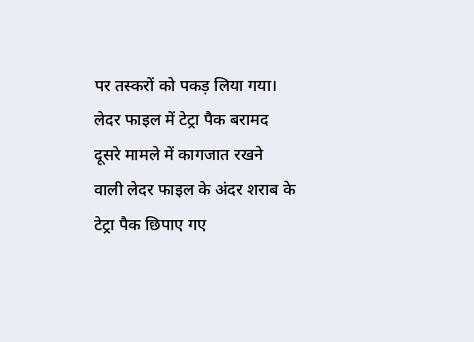पर तस्करों को पकड़ लिया गया।
लेदर फाइल में टेट्रा पैक बरामद
दूसरे मामले में कागजात रखने वाली लेदर फाइल के अंदर शराब के टेट्रा पैक छिपाए गए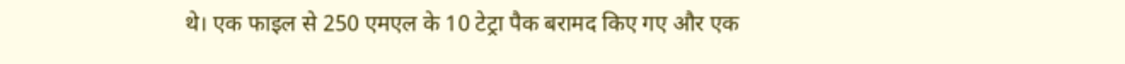थे। एक फाइल से 250 एमएल के 10 टेट्रा पैक बरामद किए गए और एक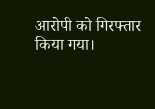आरोपी को गिरफ्तार किया गया।